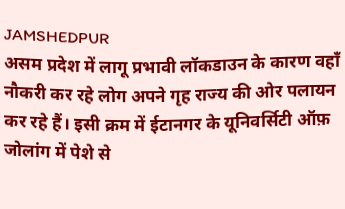JAMSHEDPUR
असम प्रदेश में लागू प्रभावी लॉकडाउन के कारण वहाँ नौकरी कर रहे लोग अपने गृह राज्य की ओर पलायन कर रहे हैं। इसी क्रम में ईटानगर के यूनिवर्सिटी ऑफ़ जोलांग में पेशे से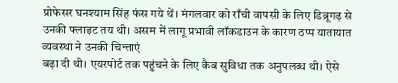प्रोफेसर घनश्याम सिंह फंस गये थें। मंगलवार को राँची वापसी के लिए डिब्रूगढ़ से उनकी फ्लाइट तय थी। असम में लागू प्रभावी लॉकडाउन के कारण ठप्प यातायात व्यवस्था ने उनकी चिन्ताएं
बढ़ा दी थी। एयरपोर्ट तक पहुंचने के लिए कैब सुविधा तक अनुपलब्ध थी। ऐसे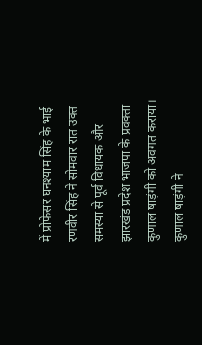में प्रोफेसर घनश्याम सिंह के भाई रणवीर सिंह ने सोमवार रात उक्त समस्या से पूर्व विधायक और झारखंड प्रदेश भाजपा के प्रवक्ता कुणाल षाड़ंगी को अवगत कराया। कुणाल षाड़ंगी ने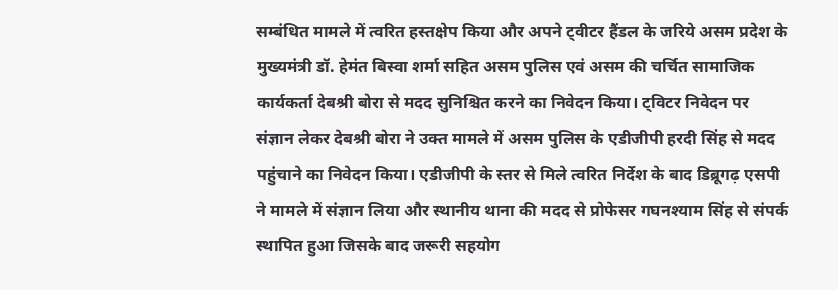सम्बंधित मामले में त्वरित हस्तक्षेप किया और अपने ट्वीटर हैंडल के जरिये असम प्रदेश के मुख्यमंत्री डॉ. हेमंत बिस्वा शर्मा सहित असम पुलिस एवं असम की चर्चित सामाजिक कार्यकर्ता देबश्री बोरा से मदद सुनिश्चित करने का निवेदन किया। ट्विटर निवेदन पर संज्ञान लेकर देबश्री बोरा ने उक्त मामले में असम पुलिस के एडीजीपी हरदी सिंह से मदद पहुंचाने का निवेदन किया। एडीजीपी के स्तर से मिले त्वरित निर्देश के बाद डिब्रूगढ़ एसपी ने मामले में संज्ञान लिया और स्थानीय थाना की मदद से प्रोफेसर गघनश्याम सिंह से संपर्क स्थापित हुआ जिसके बाद जरूरी सहयोग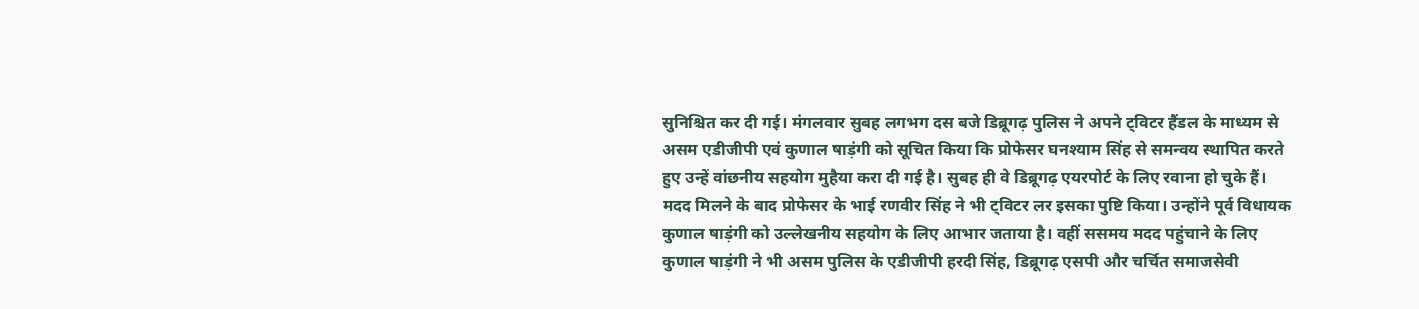सुनिश्चित कर दी गई। मंगलवार सुबह लगभग दस बजे डिब्रूगढ़ पुलिस ने अपने ट्विटर हैंडल के माध्यम से असम एडीजीपी एवं कुणाल षाड़ंगी को सूचित किया कि प्रोफेसर घनश्याम सिंह से समन्वय स्थापित करते हुए उन्हें वांछनीय सहयोग मुहैया करा दी गई है। सुबह ही वे डिब्रूगढ़ एयरपोर्ट के लिए रवाना हो चुके हैं। मदद मिलने के बाद प्रोफेसर के भाई रणवीर सिंह ने भी ट्विटर लर इसका पुष्टि किया। उन्होंने पूर्व विधायक कुणाल षाड़ंगी को उल्लेखनीय सहयोग के लिए आभार जताया है। वहीं ससमय मदद पहुंचाने के लिए कुणाल षाड़ंगी ने भी असम पुलिस के एडीजीपी हरदी सिंह, डिब्रूगढ़ एसपी और चर्चित समाजसेवी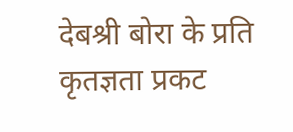देबश्री बोरा के प्रति कृतज्ञता प्रकट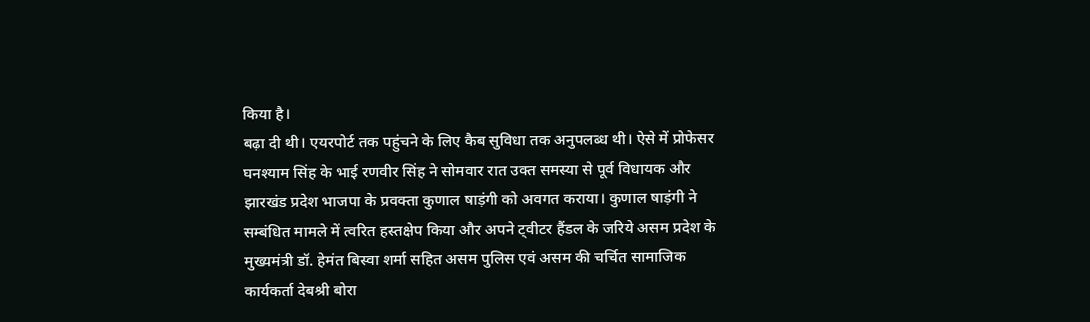किया है।
बढ़ा दी थी। एयरपोर्ट तक पहुंचने के लिए कैब सुविधा तक अनुपलब्ध थी। ऐसे में प्रोफेसर घनश्याम सिंह के भाई रणवीर सिंह ने सोमवार रात उक्त समस्या से पूर्व विधायक और झारखंड प्रदेश भाजपा के प्रवक्ता कुणाल षाड़ंगी को अवगत कराया। कुणाल षाड़ंगी ने सम्बंधित मामले में त्वरित हस्तक्षेप किया और अपने ट्वीटर हैंडल के जरिये असम प्रदेश के मुख्यमंत्री डॉ. हेमंत बिस्वा शर्मा सहित असम पुलिस एवं असम की चर्चित सामाजिक कार्यकर्ता देबश्री बोरा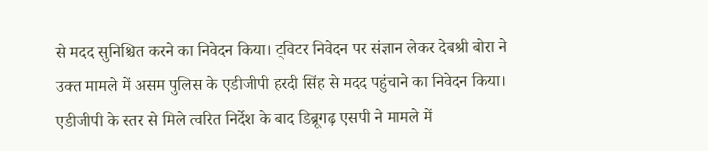से मदद सुनिश्चित करने का निवेदन किया। ट्विटर निवेदन पर संज्ञान लेकर देबश्री बोरा ने उक्त मामले में असम पुलिस के एडीजीपी हरदी सिंह से मदद पहुंचाने का निवेदन किया। एडीजीपी के स्तर से मिले त्वरित निर्देश के बाद डिब्रूगढ़ एसपी ने मामले में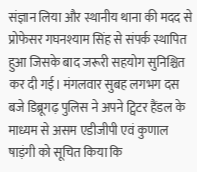संज्ञान लिया और स्थानीय थाना की मदद से प्रोफेसर गघनश्याम सिंह से संपर्क स्थापित हुआ जिसके बाद जरूरी सहयोग सुनिश्चित कर दी गई। मंगलवार सुबह लगभग दस बजे डिब्रूगढ़ पुलिस ने अपने ट्विटर हैंडल के माध्यम से असम एडीजीपी एवं कुणाल षाड़ंगी को सूचित किया कि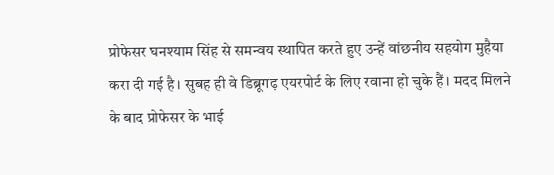प्रोफेसर घनश्याम सिंह से समन्वय स्थापित करते हुए उन्हें वांछनीय सहयोग मुहैया करा दी गई है। सुबह ही वे डिब्रूगढ़ एयरपोर्ट के लिए रवाना हो चुके हैं। मदद मिलने के बाद प्रोफेसर के भाई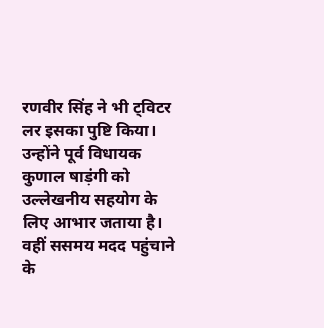रणवीर सिंह ने भी ट्विटर लर इसका पुष्टि किया। उन्होंने पूर्व विधायक कुणाल षाड़ंगी को उल्लेखनीय सहयोग के लिए आभार जताया है। वहीं ससमय मदद पहुंचाने के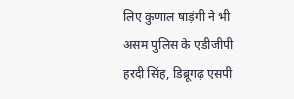लिए कुणाल षाड़ंगी ने भी असम पुलिस के एडीजीपी हरदी सिंह, डिब्रूगढ़ एसपी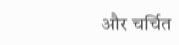और चर्चित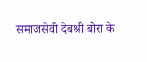समाजसेवी देबश्री बोरा के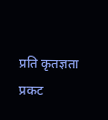प्रति कृतज्ञता प्रकट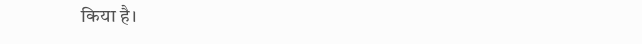किया है।